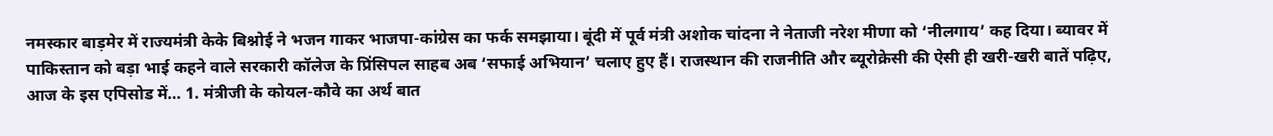नमस्कार बाड़मेर में राज्यमंत्री केके बिश्नोई ने भजन गाकर भाजपा-कांग्रेस का फर्क समझाया। बूंदी में पूर्व मंत्री अशोक चांदना ने नेताजी नरेश मीणा को ‘नीलगाय’ कह दिया। ब्यावर में पाकिस्तान को बड़ा भाई कहने वाले सरकारी कॉलेज के प्रिंसिपल साहब अब ‘सफाई अभियान’ चलाए हुए हैं। राजस्थान की राजनीति और ब्यूरोक्रेसी की ऐसी ही खरी-खरी बातें पढ़िए, आज के इस एपिसोड में… 1. मंत्रीजी के कोयल-कौवे का अर्थ बात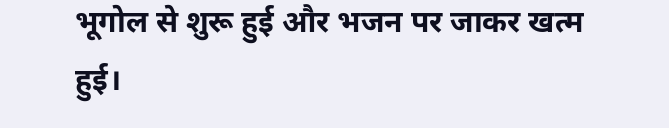भूगोल से शुरू हुई और भजन पर जाकर खत्म हुई।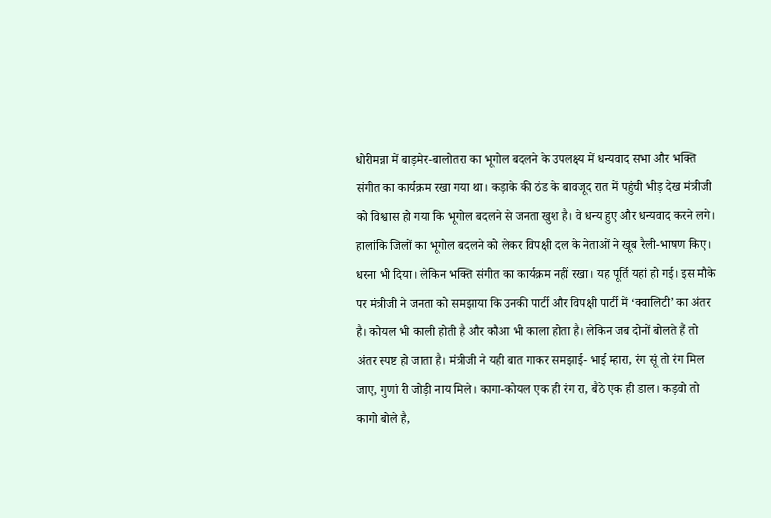धोरीमन्ना में बाड़मेर-बालोतरा का भूगोल बदलने के उपलक्ष्य में धन्यवाद सभा और भक्ति संगीत का कार्यक्रम रखा गया था। कड़ाके की ठंड के बावजूद रात में पहुंची भीड़ देख मंत्रीजी को विश्वास हो गया कि भूगोल बदलने से जनता खुश है। वे धन्य हुए और धन्यवाद करने लगे। हालांकि जिलों का भूगोल बदलने को लेकर विपक्षी दल के नेताओं ने खूब रैली-भाषण किए। धरना भी दिया। लेकिन भक्ति संगीत का कार्यक्रम नहीं रखा। यह पूर्ति यहां हो गई। इस मौके पर मंत्रीजी ने जनता को समझाया कि उनकी पार्टी और विपक्षी पार्टी में ‘क्वालिटी’ का अंतर है। कोयल भी काली होती है और कौआ भी काला होता है। लेकिन जब दोनों बोलते हैं तो अंतर स्पष्ट हो जाता है। मंत्रीजी ने यही बात गाकर समझाई- भाई म्हारा, रंग सूं तो रंग मिल जाए, गुणां री जोड़ी नाय मिले। कागा-कोयल एक ही रंग रा, बैठे एक ही डाल। कड़वो तो कागो बोले है,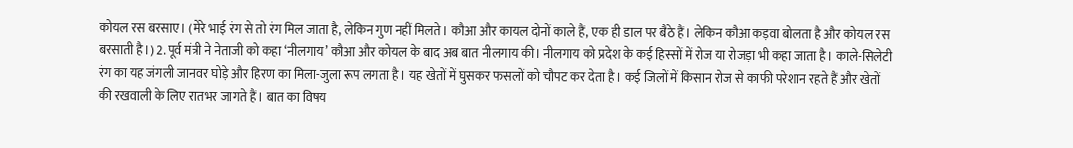कोयल रस बरसाए। (मेरे भाई रंग से तो रंग मिल जाता है, लेकिन गुण नहीं मिलते। कौआ और कायल दोनों काले हैं, एक ही डाल पर बैठे हैं। लेकिन कौआ कड़वा बोलता है और कोयल रस बरसाती है।) 2. पूर्व मंत्री ने नेताजी को कहा ‘नीलगाय’ कौआ और कोयल के बाद अब बात नीलगाय की। नीलगाय को प्रदेश के कई हिस्सों में रोज या रोजड़ा भी कहा जाता है। काले-सिलेटी रंग का यह जंगली जानवर घोड़े और हिरण का मिला-जुला रूप लगता है। यह खेतों में घुसकर फसलों को चौपट कर देता है। कई जिलों में किसान रोज से काफी परेशान रहते हैं और खेतों की रखवाली के लिए रातभर जागते हैं। बात का विषय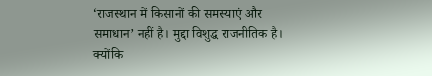‘राजस्थान में किसानों की समस्याएं और समाधान’ नहीं है। मुद्दा विशुद्ध राजनीतिक है। क्योंकि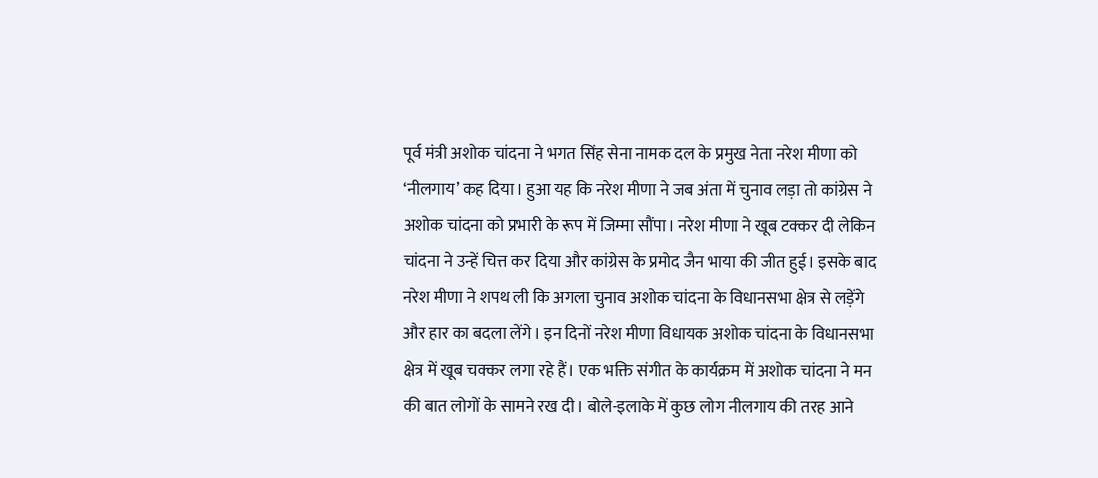पूर्व मंत्री अशोक चांदना ने भगत सिंह सेना नामक दल के प्रमुख नेता नरेश मीणा को ‘नीलगाय’ कह दिया। हुआ यह कि नरेश मीणा ने जब अंता में चुनाव लड़ा तो कांग्रेस ने अशोक चांदना को प्रभारी के रूप में जिम्मा सौंपा। नरेश मीणा ने खूब टक्कर दी लेकिन चांदना ने उन्हें चित्त कर दिया और कांग्रेस के प्रमोद जैन भाया की जीत हुई। इसके बाद नरेश मीणा ने शपथ ली कि अगला चुनाव अशोक चांदना के विधानसभा क्षेत्र से लड़ेंगे और हार का बदला लेंगे। इन दिनों नरेश मीणा विधायक अशोक चांदना के विधानसभा क्षेत्र में खूब चक्कर लगा रहे हैं। एक भक्ति संगीत के कार्यक्रम में अशोक चांदना ने मन की बात लोगों के सामने रख दी। बोले-इलाके में कुछ लोग नीलगाय की तरह आने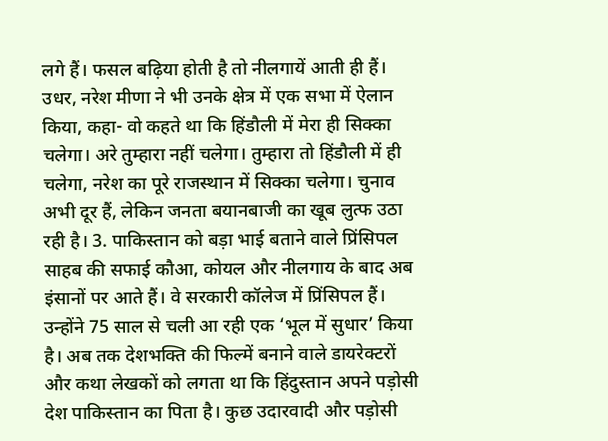लगे हैं। फसल बढ़िया होती है तो नीलगायें आती ही हैं। उधर, नरेश मीणा ने भी उनके क्षेत्र में एक सभा में ऐलान किया, कहा- वो कहते था कि हिंडौली में मेरा ही सिक्का चलेगा। अरे तुम्हारा नहीं चलेगा। तुम्हारा तो हिंडौली में ही चलेगा, नरेश का पूरे राजस्थान में सिक्का चलेगा। चुनाव अभी दूर हैं, लेकिन जनता बयानबाजी का खूब लुत्फ उठा रही है। 3. पाकिस्तान को बड़ा भाई बताने वाले प्रिंसिपल साहब की सफाई कौआ, कोयल और नीलगाय के बाद अब इंसानों पर आते हैं। वे सरकारी कॉलेज में प्रिंसिपल हैं। उन्होंने 75 साल से चली आ रही एक ‘भूल में सुधार’ किया है। अब तक देशभक्ति की फिल्में बनाने वाले डायरेक्टरों और कथा लेखकों को लगता था कि हिंदुस्तान अपने पड़ोसी देश पाकिस्तान का पिता है। कुछ उदारवादी और पड़ोसी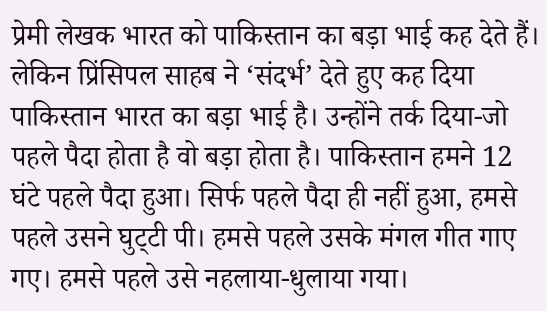प्रेमी लेखक भारत को पाकिस्तान का बड़ा भाई कह देते हैं। लेकिन प्रिंसिपल साहब ने ‘संदर्भ’ देते हुए कह दिया पाकिस्तान भारत का बड़ा भाई है। उन्होंने तर्क दिया-जो पहले पैदा होता है वो बड़ा होता है। पाकिस्तान हमने 12 घंटे पहले पैदा हुआ। सिर्फ पहले पैदा ही नहीं हुआ, हमसे पहले उसने घुट्‌टी पी। हमसे पहले उसके मंगल गीत गाए गए। हमसे पहले उसे नहलाया-धुलाया गया।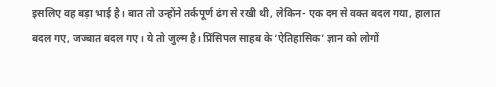इसलिए वह बड़ा भाई है। बात तो उन्होंने तर्कपूर्ण ढंग से रखी थी, लेकिन- एक दम से वक्त बदल गया, हालात बदल गए, जज्बात बदल गए। ये तो जुल्म है। प्रिंसिपल साहब के ‘ऐतिहासिक’ ज्ञान को लोगों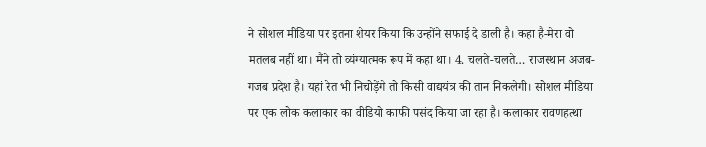ने सोशल मीडिया पर इतना शेयर किया कि उन्होंने सफाई दे डाली है। कहा है-मेरा वो मतलब नहीं था। मैंने तो व्यंग्यात्मक रूप में कहा था। 4. चलते-चलते… राजस्थान अजब-गजब प्रदेश है। यहां रेत भी निचोड़ेंगे तो किसी वाद्ययंत्र की तान निकलेगी। सोशल मीडिया पर एक लोक कलाकार का वीडियो काफी पसंद किया जा रहा है। कलाकार रावणहत्था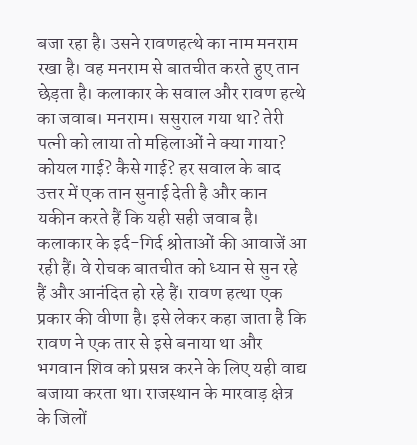बजा रहा है। उसने रावणहत्थे का नाम मनराम रखा है। वह मनराम से बातचीत करते हुए तान छेड़ता है। कलाकार के सवाल और रावण हत्थे का जवाब। मनराम। ससुराल गया था? तेरी पत्नी को लाया तो महिलाओं ने क्या गाया? कोयल गाई? कैसे गाई? हर सवाल के बाद उत्तर में एक तान सुनाई देती है और कान यकीन करते हैं कि यही सही जवाब है। कलाकार के इर्द-गिर्द श्रोताओं की आवाजें आ रही हैं। वे रोचक बातचीत को ध्यान से सुन रहे हैं और आनंदित हो रहे हैं। रावण हत्था एक प्रकार की वीणा है। इसे लेकर कहा जाता है कि रावण ने एक तार से इसे बनाया था और भगवान शिव को प्रसन्न करने के लिए यही वाद्य बजाया करता था। राजस्थान के मारवाड़ क्षेत्र के जिलों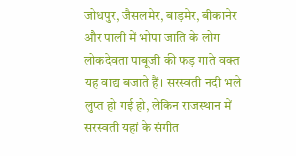जोधपुर, जैसलमेर, बाड़मेर, बीकानेर और पाली में भोपा जाति के लोग लोकदेवता पाबूजी की फड़ गाते वक्त यह वाद्य बजाते हैं। सरस्वती नदी भले लुप्त हो गई हो, लेकिन राजस्थान में सरस्वती यहां के संगीत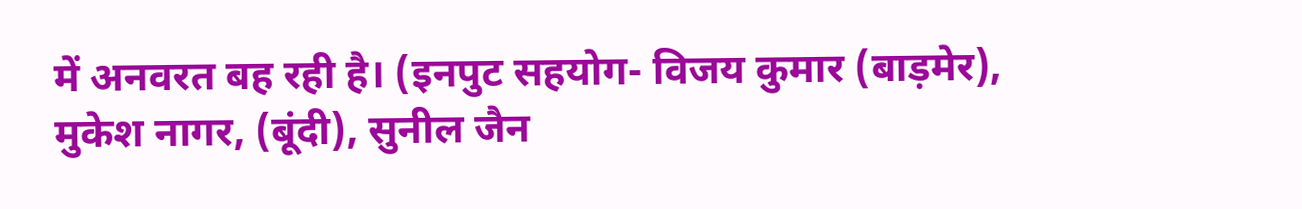में अनवरत बह रही है। (इनपुट सहयोग- विजय कुमार (बाड़मेर), मुकेश नागर, (बूंदी), सुनील जैन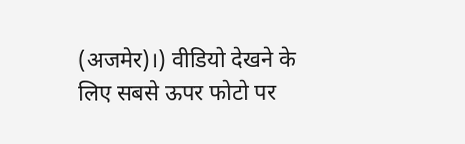(अजमेर)।) वीडियो देखने के लिए सबसे ऊपर फोटो पर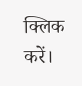क्लिक करें।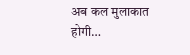अब कल मुलाकात होगी…